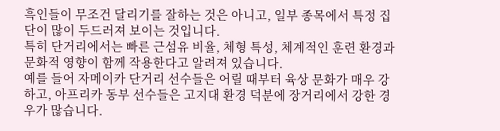흑인들이 무조건 달리기를 잘하는 것은 아니고, 일부 종목에서 특정 집단이 많이 두드러져 보이는 것입니다.
특히 단거리에서는 빠른 근섬유 비율, 체형 특성, 체계적인 훈련 환경과 문화적 영향이 함께 작용한다고 알려져 있습니다.
예를 들어 자메이카 단거리 선수들은 어릴 때부터 육상 문화가 매우 강하고, 아프리카 동부 선수들은 고지대 환경 덕분에 장거리에서 강한 경우가 많습니다.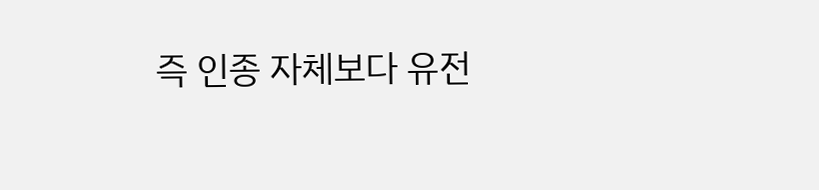즉 인종 자체보다 유전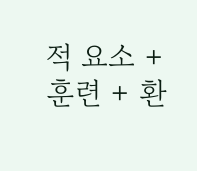적 요소 + 훈련 + 환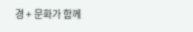경 + 문화가 함께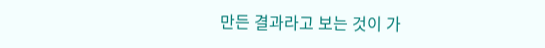만든 결과라고 보는 것이 가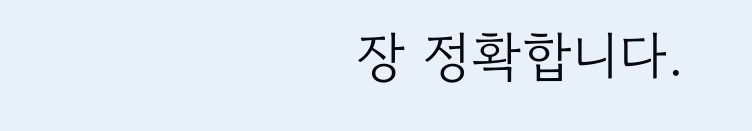장 정확합니다.